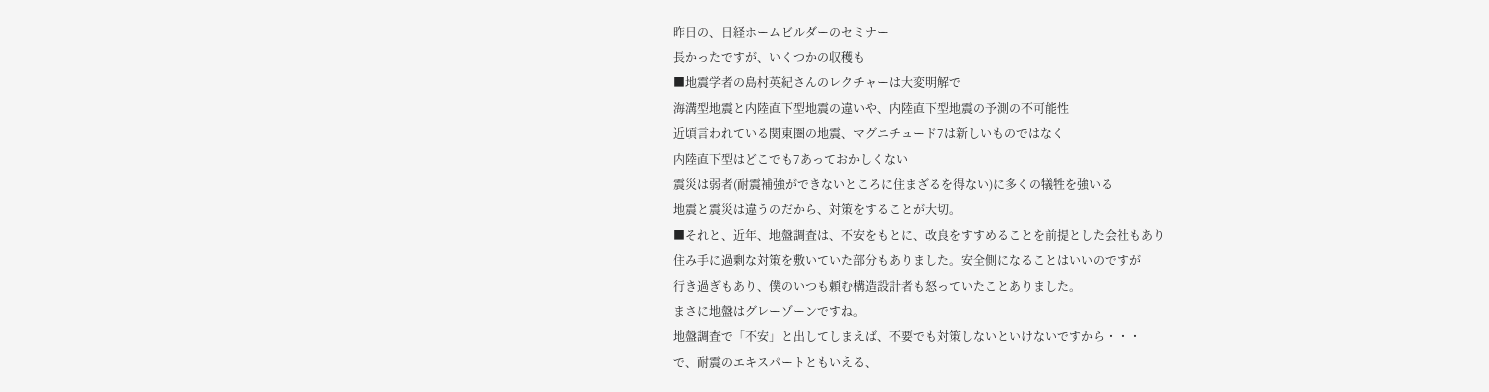昨日の、日経ホームビルダーのセミナー
長かったですが、いくつかの収穫も
■地震学者の島村英紀さんのレクチャーは大変明解で
海溝型地震と内陸直下型地震の違いや、内陸直下型地震の予測の不可能性
近頃言われている関東圏の地震、マグニチュード7は新しいものではなく
内陸直下型はどこでも7あっておかしくない
震災は弱者(耐震補強ができないところに住まざるを得ない)に多くの犠牲を強いる
地震と震災は違うのだから、対策をすることが大切。
■それと、近年、地盤調査は、不安をもとに、改良をすすめることを前提とした会社もあり
住み手に過剰な対策を敷いていた部分もありました。安全側になることはいいのですが
行き過ぎもあり、僕のいつも頼む構造設計者も怒っていたことありました。
まさに地盤はグレーゾーンですね。
地盤調査で「不安」と出してしまえば、不要でも対策しないといけないですから・・・
で、耐震のエキスパートともいえる、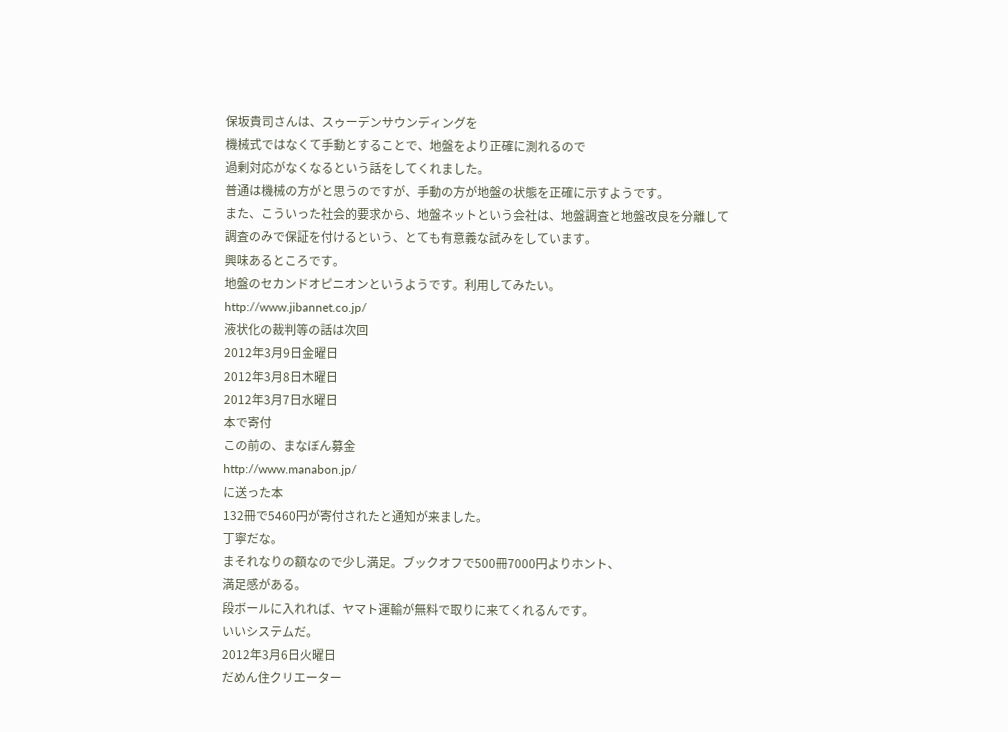保坂貴司さんは、スゥーデンサウンディングを
機械式ではなくて手動とすることで、地盤をより正確に測れるので
過剰対応がなくなるという話をしてくれました。
普通は機械の方がと思うのですが、手動の方が地盤の状態を正確に示すようです。
また、こういった社会的要求から、地盤ネットという会社は、地盤調査と地盤改良を分離して
調査のみで保証を付けるという、とても有意義な試みをしています。
興味あるところです。
地盤のセカンドオピニオンというようです。利用してみたい。
http://www.jibannet.co.jp/
液状化の裁判等の話は次回
2012年3月9日金曜日
2012年3月8日木曜日
2012年3月7日水曜日
本で寄付
この前の、まなぼん募金
http://www.manabon.jp/
に送った本
132冊で5460円が寄付されたと通知が来ました。
丁寧だな。
まそれなりの額なので少し満足。ブックオフで500冊7000円よりホント、
満足感がある。
段ボールに入れれば、ヤマト運輸が無料で取りに来てくれるんです。
いいシステムだ。
2012年3月6日火曜日
だめん住クリエーター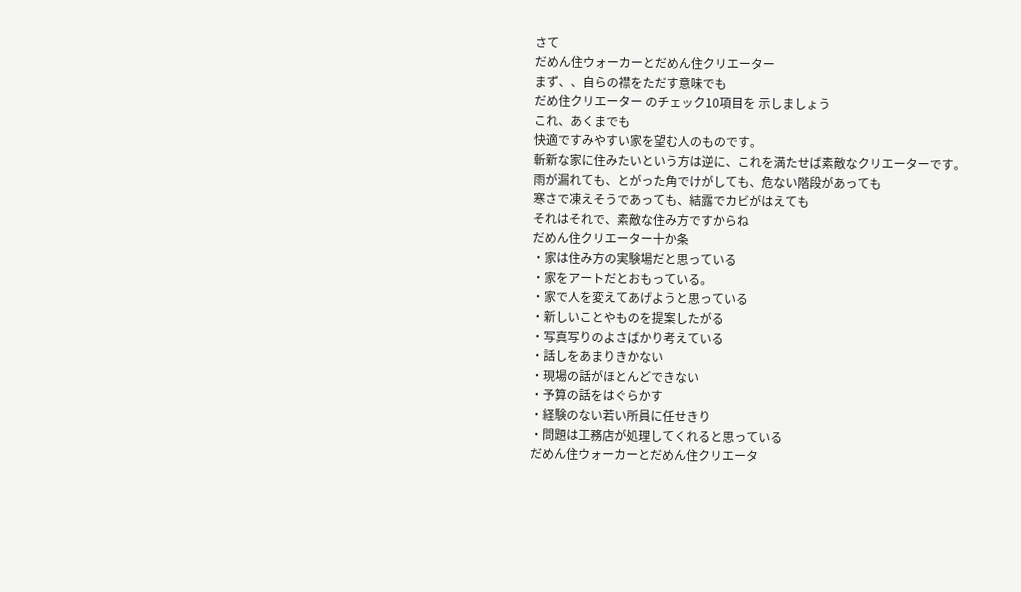さて
だめん住ウォーカーとだめん住クリエーター
まず、、自らの襟をただす意味でも
だめ住クリエーター のチェック10項目を 示しましょう
これ、あくまでも
快適ですみやすい家を望む人のものです。
斬新な家に住みたいという方は逆に、これを満たせば素敵なクリエーターです。
雨が漏れても、とがった角でけがしても、危ない階段があっても
寒さで凍えそうであっても、結露でカビがはえても
それはそれで、素敵な住み方ですからね
だめん住クリエーター十か条
・家は住み方の実験場だと思っている
・家をアートだとおもっている。
・家で人を変えてあげようと思っている
・新しいことやものを提案したがる
・写真写りのよさばかり考えている
・話しをあまりきかない
・現場の話がほとんどできない
・予算の話をはぐらかす
・経験のない若い所員に任せきり
・問題は工務店が処理してくれると思っている
だめん住ウォーカーとだめん住クリエータ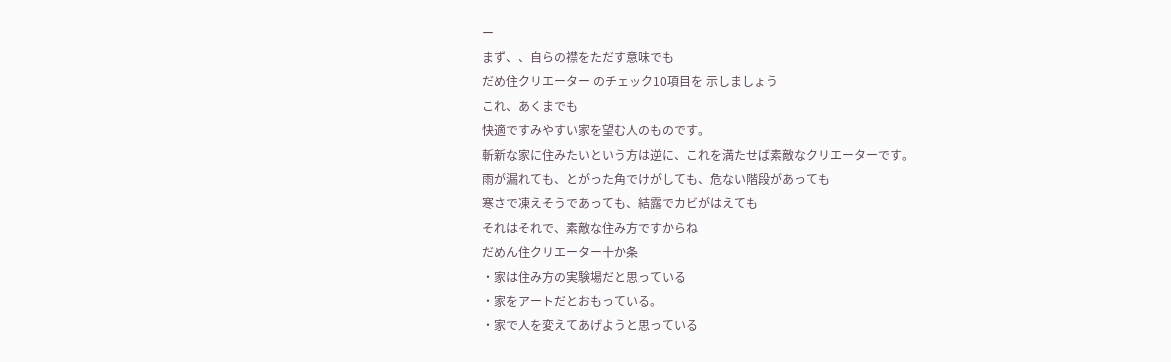ー
まず、、自らの襟をただす意味でも
だめ住クリエーター のチェック10項目を 示しましょう
これ、あくまでも
快適ですみやすい家を望む人のものです。
斬新な家に住みたいという方は逆に、これを満たせば素敵なクリエーターです。
雨が漏れても、とがった角でけがしても、危ない階段があっても
寒さで凍えそうであっても、結露でカビがはえても
それはそれで、素敵な住み方ですからね
だめん住クリエーター十か条
・家は住み方の実験場だと思っている
・家をアートだとおもっている。
・家で人を変えてあげようと思っている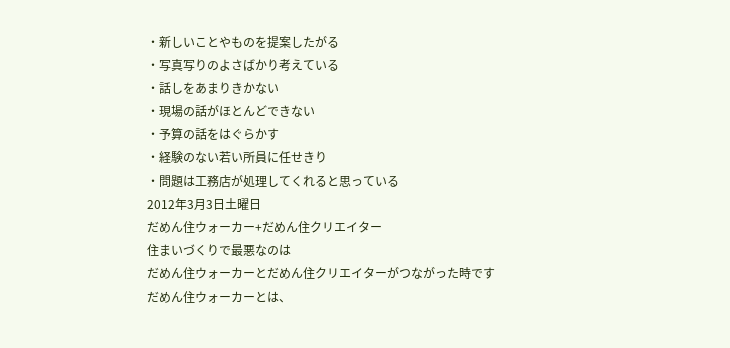・新しいことやものを提案したがる
・写真写りのよさばかり考えている
・話しをあまりきかない
・現場の話がほとんどできない
・予算の話をはぐらかす
・経験のない若い所員に任せきり
・問題は工務店が処理してくれると思っている
2012年3月3日土曜日
だめん住ウォーカー+だめん住クリエイター
住まいづくりで最悪なのは
だめん住ウォーカーとだめん住クリエイターがつながった時です
だめん住ウォーカーとは、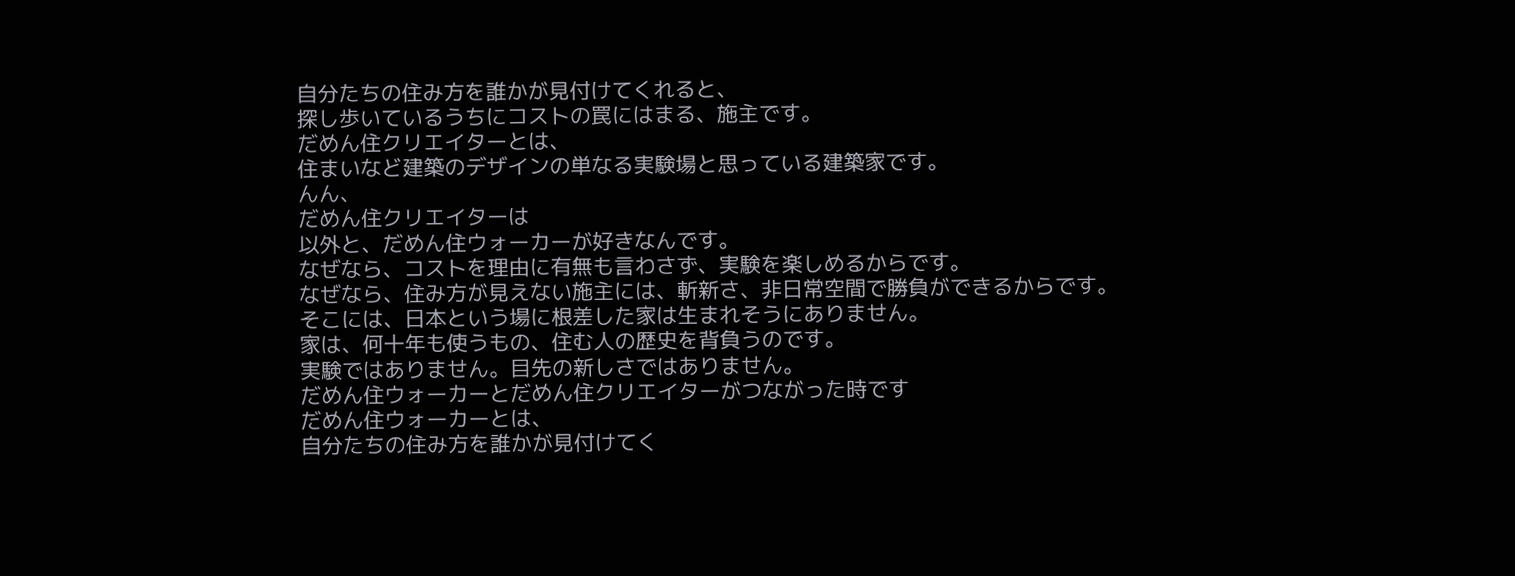自分たちの住み方を誰かが見付けてくれると、
探し歩いているうちにコストの罠にはまる、施主です。
だめん住クリエイターとは、
住まいなど建築のデザインの単なる実験場と思っている建築家です。
んん、
だめん住クリエイターは
以外と、だめん住ウォーカーが好きなんです。
なぜなら、コストを理由に有無も言わさず、実験を楽しめるからです。
なぜなら、住み方が見えない施主には、斬新さ、非日常空間で勝負ができるからです。
そこには、日本という場に根差した家は生まれそうにありません。
家は、何十年も使うもの、住む人の歴史を背負うのです。
実験ではありません。目先の新しさではありません。
だめん住ウォーカーとだめん住クリエイターがつながった時です
だめん住ウォーカーとは、
自分たちの住み方を誰かが見付けてく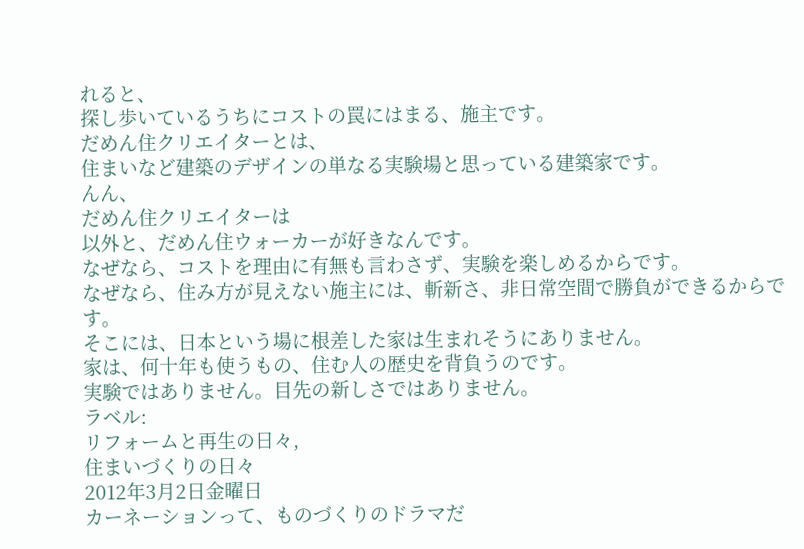れると、
探し歩いているうちにコストの罠にはまる、施主です。
だめん住クリエイターとは、
住まいなど建築のデザインの単なる実験場と思っている建築家です。
んん、
だめん住クリエイターは
以外と、だめん住ウォーカーが好きなんです。
なぜなら、コストを理由に有無も言わさず、実験を楽しめるからです。
なぜなら、住み方が見えない施主には、斬新さ、非日常空間で勝負ができるからです。
そこには、日本という場に根差した家は生まれそうにありません。
家は、何十年も使うもの、住む人の歴史を背負うのです。
実験ではありません。目先の新しさではありません。
ラベル:
リフォームと再生の日々,
住まいづくりの日々
2012年3月2日金曜日
カーネーションって、ものづくりのドラマだ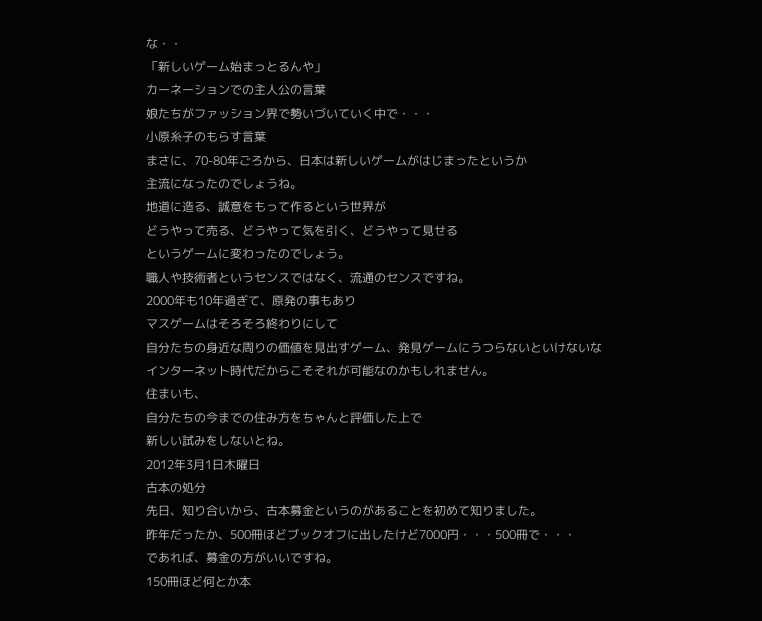な・・
「新しいゲーム始まっとるんや」
カーネーションでの主人公の言葉
娘たちがファッション界で勢いづいていく中で・・・
小原糸子のもらす言葉
まさに、70-80年ごろから、日本は新しいゲームがはじまったというか
主流になったのでしょうね。
地道に造る、誠意をもって作るという世界が
どうやって売る、どうやって気を引く、どうやって見せる
というゲームに変わったのでしょう。
職人や技術者というセンスではなく、流通のセンスですね。
2000年も10年過ぎて、原発の事もあり
マスゲームはそろそろ終わりにして
自分たちの身近な周りの価値を見出すゲーム、発見ゲームにうつらないといけないな
インターネット時代だからこそそれが可能なのかもしれません。
住まいも、
自分たちの今までの住み方をちゃんと評価した上で
新しい試みをしないとね。
2012年3月1日木曜日
古本の処分
先日、知り合いから、古本募金というのがあることを初めて知りました。
昨年だったか、500冊ほどブックオフに出したけど7000円・・・500冊で・・・
であれば、募金の方がいいですね。
150冊ほど何とか本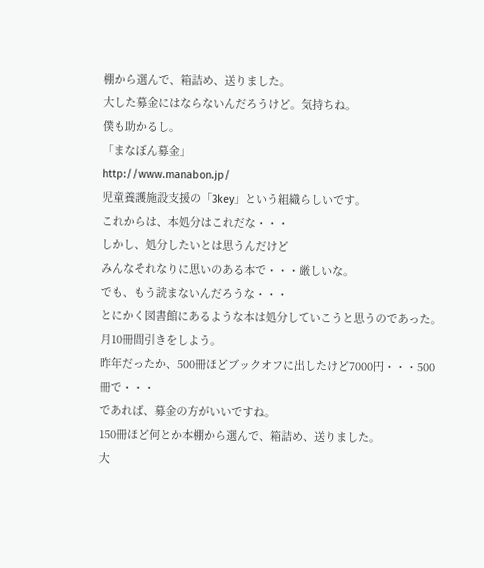棚から選んで、箱詰め、送りました。
大した募金にはならないんだろうけど。気持ちね。
僕も助かるし。
「まなぼん募金」
http://www.manabon.jp/
児童養護施設支援の「3key」という組織らしいです。
これからは、本処分はこれだな・・・
しかし、処分したいとは思うんだけど
みんなそれなりに思いのある本で・・・厳しいな。
でも、もう読まないんだろうな・・・
とにかく図書館にあるような本は処分していこうと思うのであった。
月10冊間引きをしよう。
昨年だったか、500冊ほどブックオフに出したけど7000円・・・500冊で・・・
であれば、募金の方がいいですね。
150冊ほど何とか本棚から選んで、箱詰め、送りました。
大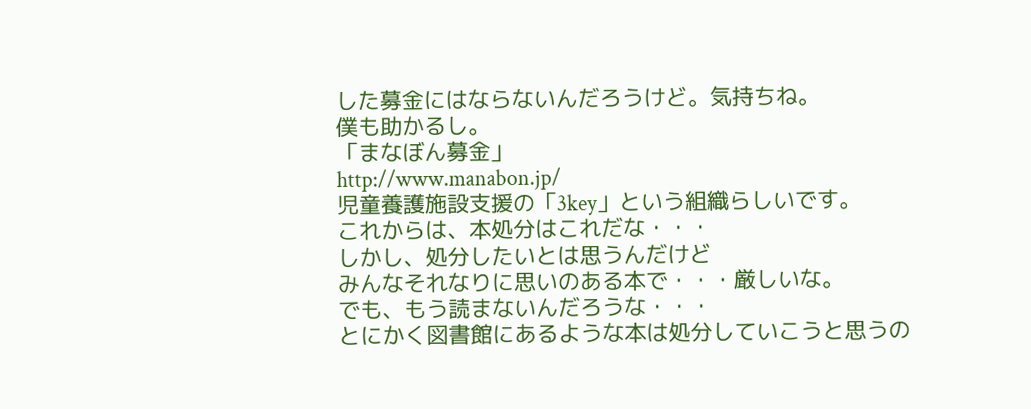した募金にはならないんだろうけど。気持ちね。
僕も助かるし。
「まなぼん募金」
http://www.manabon.jp/
児童養護施設支援の「3key」という組織らしいです。
これからは、本処分はこれだな・・・
しかし、処分したいとは思うんだけど
みんなそれなりに思いのある本で・・・厳しいな。
でも、もう読まないんだろうな・・・
とにかく図書館にあるような本は処分していこうと思うの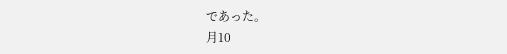であった。
月10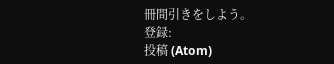冊間引きをしよう。
登録:
投稿 (Atom)